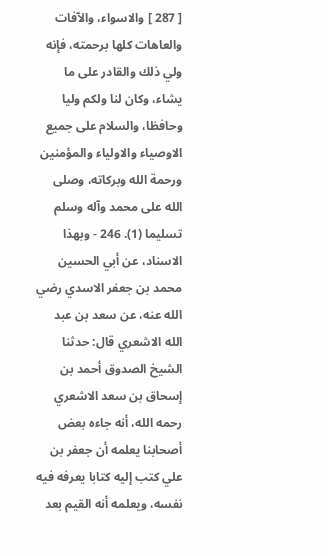[ 287 ] والاسواء، والآفات والعاهات كلها برحمته، فإنه ولي ذلك والقادر على ما يشاء، وكان لنا ولكم وليا وحافظا، والسلام على جميع الاوصياء والاولياء والمؤمنين ورحمة الله وبركاته، وصلى الله على محمد وآله وسلم تسليما (1). 246 - وبهذا الاسناد، عن أبي الحسين محمد بن جعفر الاسدي رضي الله عنه، عن سعد بن عبد الله الاشعري قال: حدثنا الشيخ الصدوق أحمد بن إسحاق بن سعد الاشعري رحمه الله، أنه جاءه بعض أصحابنا يعلمه أن جعفر بن علي كتب إليه كتابا يعرفه فيه نفسه، ويعلمه أنه القيم بعد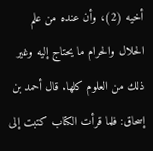أخيه (2)، وأن عنده من علم الحلال والحرام ما يحتاج إليه وغير ذلك من العلوم كلها. قال أحمد بن إسحاق: فلما قرأت الكتاب كتبت إلى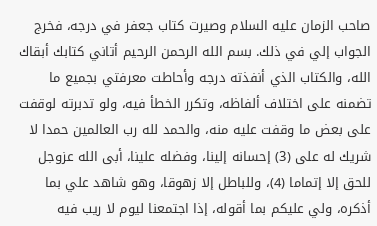صاحب الزمان عليه السلام وصيرت كتاب جعفر في درجه، فخرج الجواب إلي في ذلك. بسم الله الرحمن الرحيم أتاني كتابك أبقاك الله، والكتاب الذي أنفذته درجه وأحاطت معرفتي بجميع ما تضمنه على اختلاف ألفاظه، وتكرر الخطأ فيه، ولو تدبرته لوقفت على بعض ما وقفت عليه منه، والحمد لله رب العالمين حمدا لا شريك له على (3) إحسانه إلينا، وفضله علينا، أبى الله عزوجل للحق إلا إتماما (4)، وللباطل إلا زهوقا، وهو شاهد علي بما أذكره، ولي عليكم بما أقوله، إذا اجتمعنا ليوم لا ريب فيه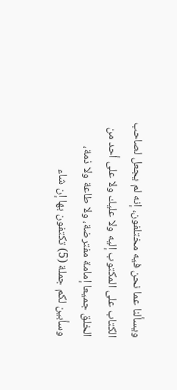ويسألنا عما نحن فيه مختلفون، إنه لم يجعل لصاحب الكتاب على المكتوب إليه ولا عليك ولا على أحد من الخلق جميعا إمامة مفترضة، ولا طاعة ولا ذمة، وسأبين لكم جملة (5) تكتفون بها إن شاء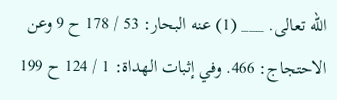الله تعالى. ___ (1) عنه البحار: 53 / 178 ح 9 وعن الاحتجاج: 466. وفي إثبات الهداة: 1 / 124 ح 199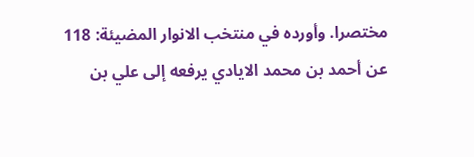مختصرا. وأورده في منتخب الانوار المضيئة: 118 عن أحمد بن محمد الايادي يرفعه إلى علي بن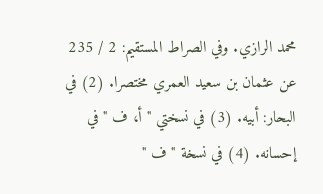محمد الرازي. وفي الصراط المستقيم: 2 / 235 عن عثمان بن سعيد العمري مختصرا. (2) في البحار: أبيه. (3) في نسختي " أ، ف " في إحسانه. (4) في نسخة " ف "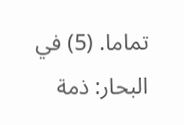تماما. (5) في البحار: ذمة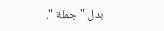بدل " جملة ".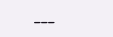___